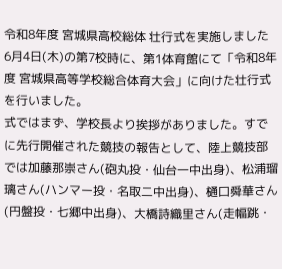令和8年度 宮城県高校総体 壮行式を実施しました
6月4日(木)の第7校時に、第1体育館にて「令和8年度 宮城県高等学校総合体育大会」に向けた壮行式を行いました。
式ではまず、学校長より挨拶がありました。すでに先行開催された競技の報告として、陸上競技部では加藤那崇さん(砲丸投・仙台一中出身)、松浦瑠璃さん(ハンマー投・名取二中出身)、樋口舜華さん(円盤投・七郷中出身)、大橋詩織里さん(走幅跳・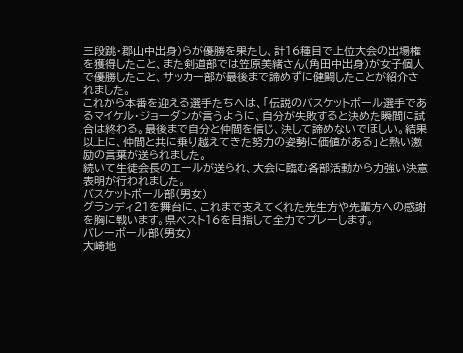三段跳・郡山中出身)らが優勝を果たし、計16種目で上位大会の出場権を獲得したこと、また剣道部では笠原美緒さん(角田中出身)が女子個人で優勝したこと、サッカー部が最後まで諦めずに健闘したことが紹介されました。
これから本番を迎える選手たちへは、「伝説のバスケットボール選手であるマイケル・ジョーダンが言うように、自分が失敗すると決めた瞬間に試合は終わる。最後まで自分と仲間を信じ、決して諦めないでほしい。結果以上に、仲間と共に乗り越えてきた努力の姿勢に価値がある」と熱い激励の言葉が送られました。
続いて生徒会長のエールが送られ、大会に臨む各部活動から力強い決意表明が行われました。
バスケットボール部(男女)
グランディ21を舞台に、これまで支えてくれた先生方や先輩方への感謝を胸に戦います。県ベスト16を目指して全力でプレーします。
バレーボール部(男女)
大崎地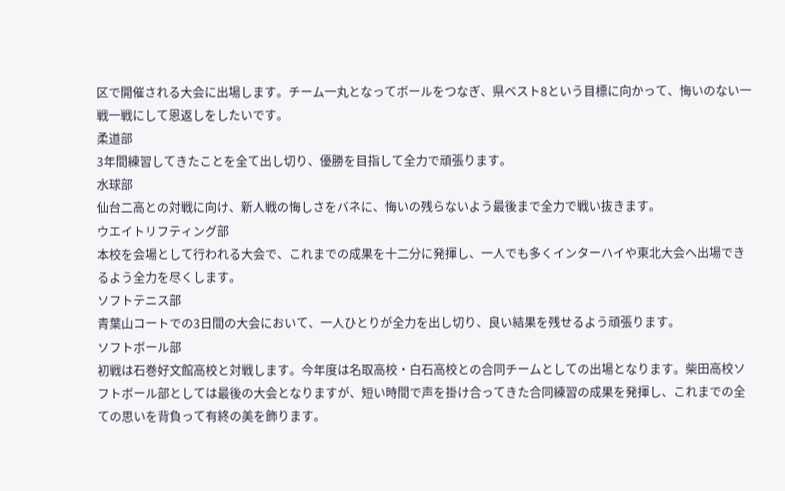区で開催される大会に出場します。チーム一丸となってボールをつなぎ、県ベスト8という目標に向かって、悔いのない一戦一戦にして恩返しをしたいです。
柔道部
3年間練習してきたことを全て出し切り、優勝を目指して全力で頑張ります。
水球部
仙台二高との対戦に向け、新人戦の悔しさをバネに、悔いの残らないよう最後まで全力で戦い抜きます。
ウエイトリフティング部
本校を会場として行われる大会で、これまでの成果を十二分に発揮し、一人でも多くインターハイや東北大会へ出場できるよう全力を尽くします。
ソフトテニス部
青葉山コートでの3日間の大会において、一人ひとりが全力を出し切り、良い結果を残せるよう頑張ります。
ソフトボール部
初戦は石巻好文館高校と対戦します。今年度は名取高校・白石高校との合同チームとしての出場となります。柴田高校ソフトボール部としては最後の大会となりますが、短い時間で声を掛け合ってきた合同練習の成果を発揮し、これまでの全ての思いを背負って有終の美を飾ります。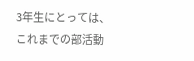3年生にとっては、これまでの部活動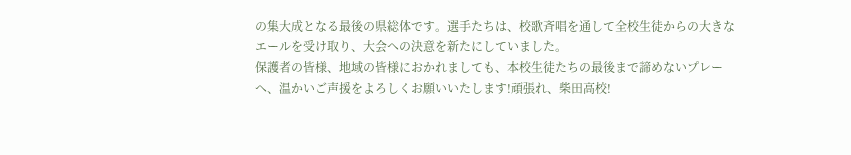の集大成となる最後の県総体です。選手たちは、校歌斉唱を通して全校生徒からの大きなエールを受け取り、大会への決意を新たにしていました。
保護者の皆様、地域の皆様におかれましても、本校生徒たちの最後まで諦めないプレーへ、温かいご声援をよろしくお願いいたします!頑張れ、柴田高校!